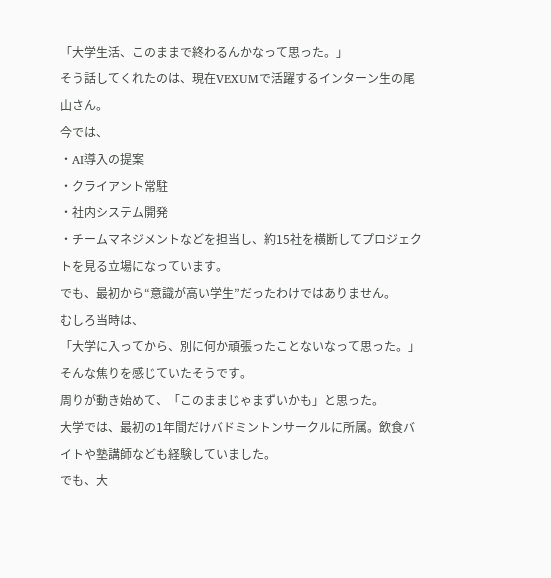「大学生活、このままで終わるんかなって思った。」
そう話してくれたのは、現在VEXUMで活躍するインターン生の尾山さん。
今では、
・AI導入の提案
・クライアント常駐
・社内システム開発
・チームマネジメントなどを担当し、約15社を横断してプロジェクトを見る立場になっています。
でも、最初から“意識が高い学生”だったわけではありません。
むしろ当時は、
「大学に入ってから、別に何か頑張ったことないなって思った。」
そんな焦りを感じていたそうです。
周りが動き始めて、「このままじゃまずいかも」と思った。
大学では、最初の1年間だけバドミントンサークルに所属。飲食バイトや塾講師なども経験していました。
でも、大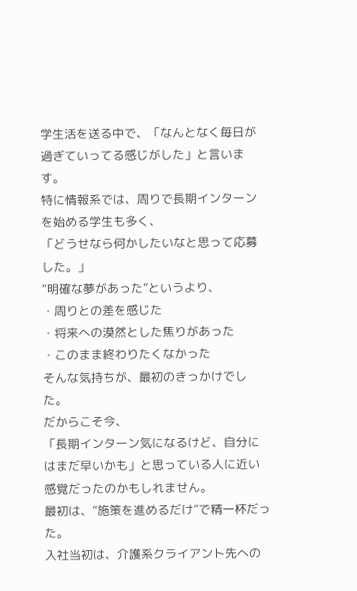学生活を送る中で、「なんとなく毎日が過ぎていってる感じがした」と言います。
特に情報系では、周りで長期インターンを始める学生も多く、
「どうせなら何かしたいなと思って応募した。」
“明確な夢があった”というより、
・周りとの差を感じた
・将来への漠然とした焦りがあった
・このまま終わりたくなかった
そんな気持ちが、最初のきっかけでした。
だからこそ今、
「長期インターン気になるけど、自分にはまだ早いかも」と思っている人に近い感覚だったのかもしれません。
最初は、“施策を進めるだけ”で精一杯だった。
入社当初は、介護系クライアント先への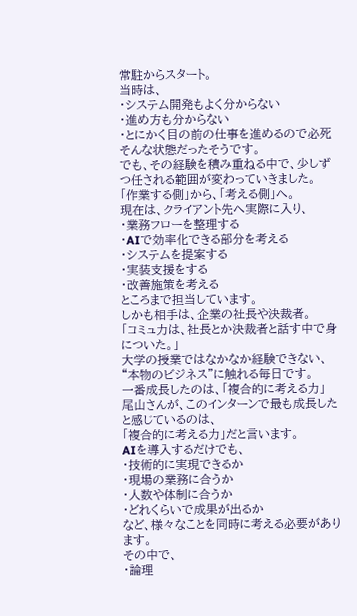常駐からスタート。
当時は、
・システム開発もよく分からない
・進め方も分からない
・とにかく目の前の仕事を進めるので必死
そんな状態だったそうです。
でも、その経験を積み重ねる中で、少しずつ任される範囲が変わっていきました。
「作業する側」から、「考える側」へ。
現在は、クライアント先へ実際に入り、
・業務フローを整理する
・AIで効率化できる部分を考える
・システムを提案する
・実装支援をする
・改善施策を考える
ところまで担当しています。
しかも相手は、企業の社長や決裁者。
「コミュ力は、社長とか決裁者と話す中で身についた。」
大学の授業ではなかなか経験できない、“本物のビジネス”に触れる毎日です。
一番成長したのは、「複合的に考える力」
尾山さんが、このインターンで最も成長したと感じているのは、
「複合的に考える力」だと言います。
AIを導入するだけでも、
・技術的に実現できるか
・現場の業務に合うか
・人数や体制に合うか
・どれくらいで成果が出るか
など、様々なことを同時に考える必要があります。
その中で、
・論理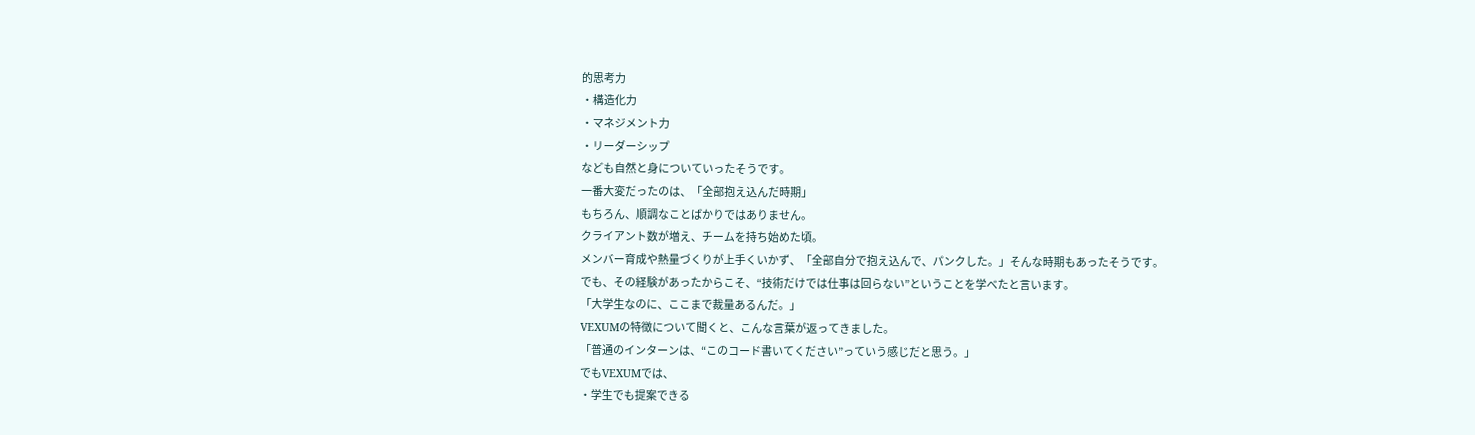的思考力
・構造化力
・マネジメント力
・リーダーシップ
なども自然と身についていったそうです。
一番大変だったのは、「全部抱え込んだ時期」
もちろん、順調なことばかりではありません。
クライアント数が増え、チームを持ち始めた頃。
メンバー育成や熱量づくりが上手くいかず、「全部自分で抱え込んで、パンクした。」そんな時期もあったそうです。
でも、その経験があったからこそ、“技術だけでは仕事は回らない”ということを学べたと言います。
「大学生なのに、ここまで裁量あるんだ。」
VEXUMの特徴について聞くと、こんな言葉が返ってきました。
「普通のインターンは、“このコード書いてください”っていう感じだと思う。」
でもVEXUMでは、
・学生でも提案できる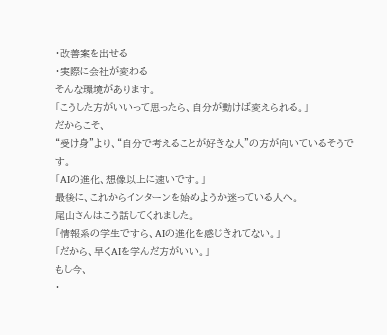・改善案を出せる
・実際に会社が変わる
そんな環境があります。
「こうした方がいいって思ったら、自分が動けば変えられる。」
だからこそ、
“受け身”より、“自分で考えることが好きな人”の方が向いているそうです。
「AIの進化、想像以上に速いです。」
最後に、これからインターンを始めようか迷っている人へ。
尾山さんはこう話してくれました。
「情報系の学生ですら、AIの進化を感じきれてない。」
「だから、早くAIを学んだ方がいい。」
もし今、
・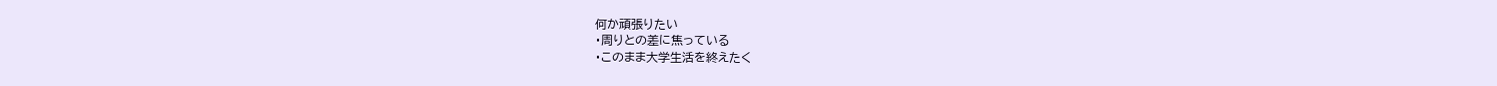何か頑張りたい
・周りとの差に焦っている
・このまま大学生活を終えたく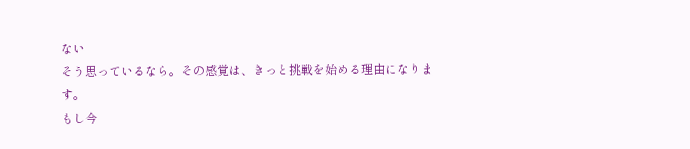ない
そう思っているなら。その感覚は、きっと挑戦を始める理由になります。
もし今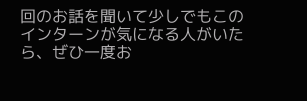回のお話を聞いて少しでもこのインターンが気になる人がいたら、ぜひ一度お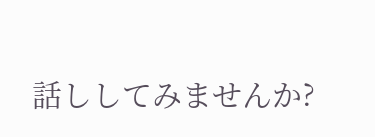話ししてみませんか?